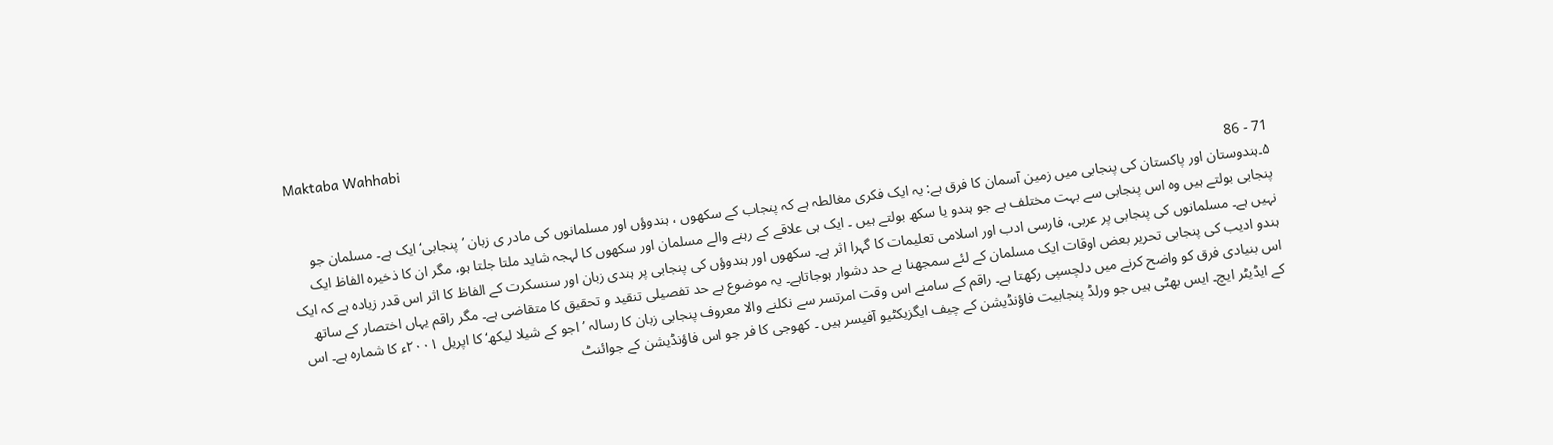Maktaba Wahhabi

71 - 86
۵۔ہندوستان اور پاکستان کی پنجابی میں زمین آسمان کا فرق ہے: یہ ایک فکری مغالطہ ہے کہ پنجاب کے سکھوں ، ہندوؤں اور مسلمانوں کی مادر ی زبان ’پنجابی‘ ایک ہے۔ مسلمان جو پنجابی بولتے ہیں وہ اس پنجابی سے بہت مختلف ہے جو ہندو یا سکھ بولتے ہیں ۔ ایک ہی علاقے کے رہنے والے مسلمان اور سکھوں کا لہجہ شاید ملتا جلتا ہو، مگر ان کا ذخیرہ الفاظ ایک نہیں ہے۔ مسلمانوں کی پنجابی پر عربی، فارسی ادب اور اسلامی تعلیمات کا گہرا اثر ہے۔ سکھوں اور ہندوؤں کی پنجابی پر ہندی زبان اور سنسکرت کے الفاظ کا اثر اس قدر زیادہ ہے کہ ایک ہندو ادیب کی پنجابی تحریر بعض اوقات ایک مسلمان کے لئے سمجھنا بے حد دشوار ہوجاتاہے۔ یہ موضوع بے حد تفصیلی تنقید و تحقیق کا متقاضی ہے۔ مگر راقم یہاں اختصار کے ساتھ اس بنیادی فرق کو واضح کرنے میں دلچسپی رکھتا ہے۔ راقم کے سامنے اس وقت امرتسر سے نکلنے والا معروف پنجابی زبان کا رسالہ ’اجو کے شیلا لیکھ‘ کا اپریل ۲۰۰۱ء کا شمارہ ہے۔ اس کے ایڈیٹر ایچ۔ ایس بھٹی ہیں جو ورلڈ پنجابیت فاؤنڈیشن کے چیف ایگزیکٹیو آفیسر ہیں ۔ کھوجی کا فر جو اس فاؤنڈیشن کے جوائنٹ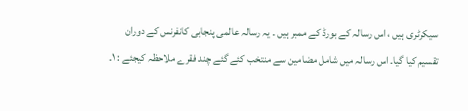سیکرٹری ہیں ، اس رسالہ کے بورڈ کے ممبر ہیں ۔ یہ رسالہ عالمی پنجابی کانفرنس کے دوران تقسیم کیا گیا۔ اس رسالہ میں شامل مضامین سے منتخب کئے گئے چند فقرے ملاحظہ کیجئے : ۱۔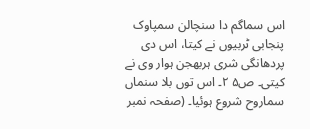اس سماگم دا سنچالن سمپاوک پنجابی ٹربیوں نے کیتا، اس دی پردھانگی شری ہربھجن ہوار وی نے کیتی۔ ص۵ ۲۔ اس توں بلا سنماں سماروح شروع ہوئیا۔ (صفحہ نمبر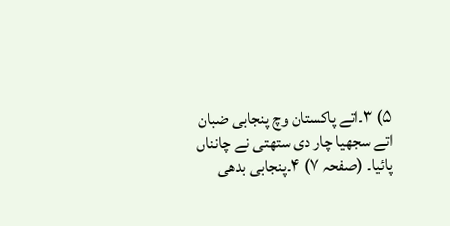۵) ۳۔اتے پاکستان وچ پنجابی ضبان اتے سجھیا چار دی ستھتی نے چانناں پائیا۔ (صفحہ ۷) ۴۔پنجابی بدھی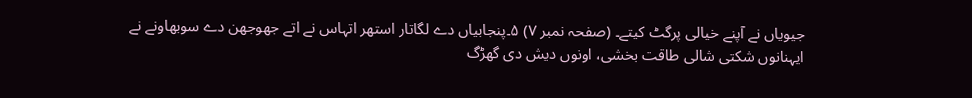جیویاں نے آپنے خیالی پرگٹ کیتے۔ (صفحہ نمبر ۷) ۵۔پنجابیاں دے لگاتار استھر اتہاس نے اتے جھوجھن دے سوبھاونے نے ایہنانوں شکتی شالی طاقت بخشی، اونوں دیش دی گھڑگ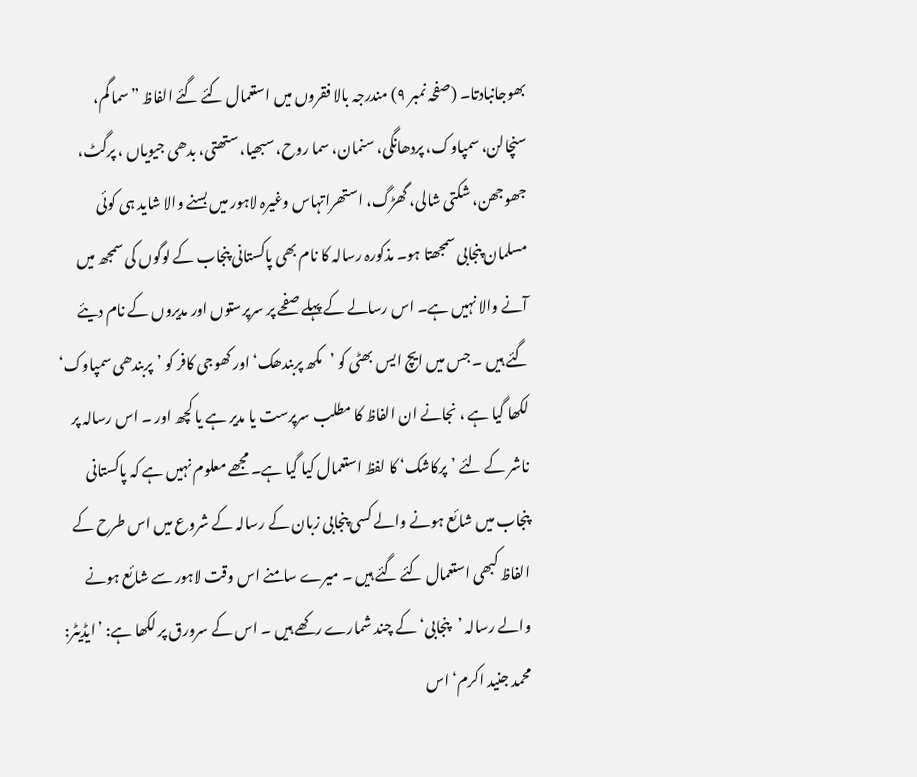بھوجانبادتا۔ (صفحہ نمبر ۹) مندرجہ بالا فقروں میں استعمال کئے گئے الفاظ ”سما گم، سنچالن، سمپاوک، پردھانگی، سنمان، سما روح، سبھیا، ستھتی، بدھی جیویاں ، پرگٹ، جھوجھن، شکتی شالی، گھڑگ، استھراتہاس وغیرہ لاہور میں بسنے والا شاید ہی کوئی مسلمان پنجابی سمجھتا ہو۔ مذکورہ رسالہ کا نام بھی پاکستانی پنجاب کے لوگوں کی سمجھ میں آنے والا نہیں ہے۔ اس رسالے کے پہلے صفحے پر سرپرستوں اور مدیروں کے نام دیئے گئے ہیں ۔ جس میں ایچ ایس بھٹی کو ’مکھ پربندھک‘ اور کھوجی کافر کو ’پربندھی سمپاوک‘ لکھا گیا ہے ، نجانے ان الفاظ کا مطلب سرپرست یا مدیر ہے یا کچھ اور ۔ اس رسالہ پر ناشر کے لئے ’پرکاشک‘ کا لفظ استعمال کیا گیا ہے۔ مجھے معلوم نہیں ہے کہ پاکستانی پنجاب میں شائع ہونے والے کسی پنجابی زبان کے رسالہ کے شروع میں اس طرح کے الفاظ کبھی استعمال کئے گئے ہیں ۔ میرے سامنے اس وقت لاہور سے شائع ہونے والے رسالہ ’پنجابی‘ کے چند شمارے رکھے ہیں ۔ اس کے سرورق پر لکھا ہے: ’ایڈیٹر: محمد جنید اکرم‘ اس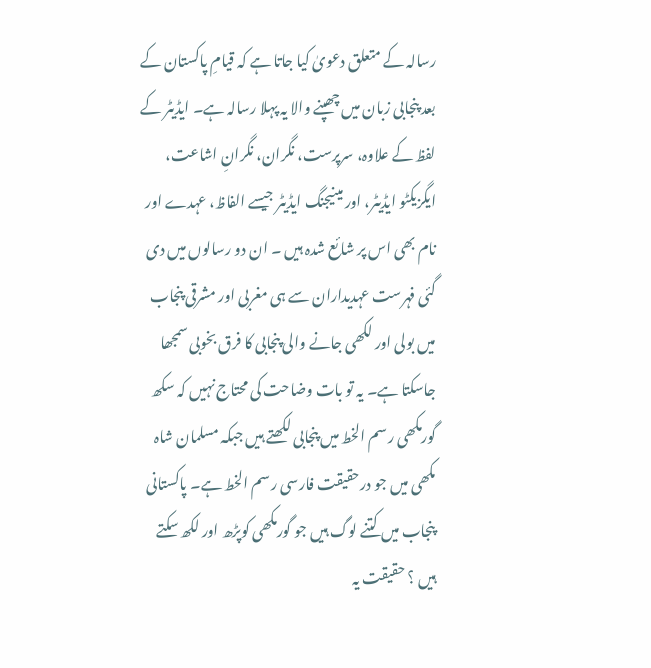رسالہ کے متعلق دعویٰ کیا جاتا ہے کہ قیامِ پاکستان کے بعد پنجابی زبان میں چھپنے والا یہ پہلا رسالہ ہے۔ ایڈیٹر کے لفظ کے علاوہ، سرپرست، نگران، نگرانِ اشاعت، ایگزیکٹو ایڈیٹر، اور مینیجنگ ایڈیٹر جیسے الفاظ، عہدے اور نام بھی اس پر شائع شدہ ہیں ۔ ان دو رسالوں میں دی گئی فہرست عہدیداران سے ہی مغربی اور مشرقی پنجاب میں بولی اور لکھی جانے والی پنجابی کا فرق بخوبی سمجھا جاسکتا ہے۔ یہ تو بات وضاحت کی محتاج نہیں کہ سکھ گورمکھی رسم الخط میں پنجابی لکھتے ہیں جبکہ مسلمان شاہ مکھی میں جو درحقیقت فارسی رسم الخط ہے۔ پاکستانی پنجاب میں کتنے لوگ ہیں جو گورمکھی کوپڑھ اور لکھ سکتے ہیں ؟ حقیقت یہ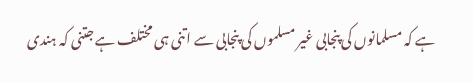ہے کہ مسلمانوں کی پنجابی غیر مسلموں کی پنجابی سے اتنی ہی مختلف ہے جتنی کہ ہندی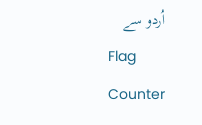اُردو سے
Flag Counter